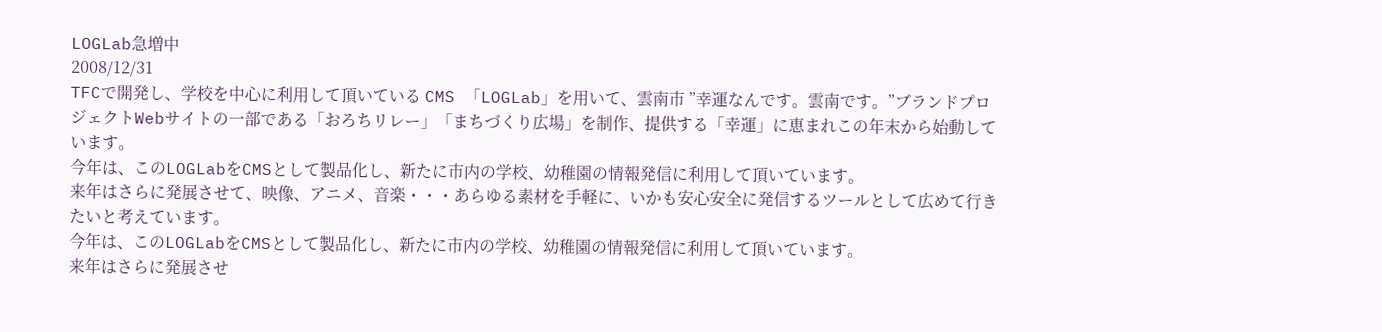LOGLab急増中
2008/12/31
TFCで開発し、学校を中心に利用して頂いている CMS 「LOGLab」を用いて、雲南市 ”幸運なんです。雲南です。”ブランドプロジェクトWebサイトの一部である「おろちリレー」「まちづくり広場」を制作、提供する「幸運」に恵まれこの年末から始動しています。
今年は、このLOGLabをCMSとして製品化し、新たに市内の学校、幼稚園の情報発信に利用して頂いています。
来年はさらに発展させて、映像、アニメ、音楽・・・あらゆる素材を手軽に、いかも安心安全に発信するツールとして広めて行きたいと考えています。
今年は、このLOGLabをCMSとして製品化し、新たに市内の学校、幼稚園の情報発信に利用して頂いています。
来年はさらに発展させ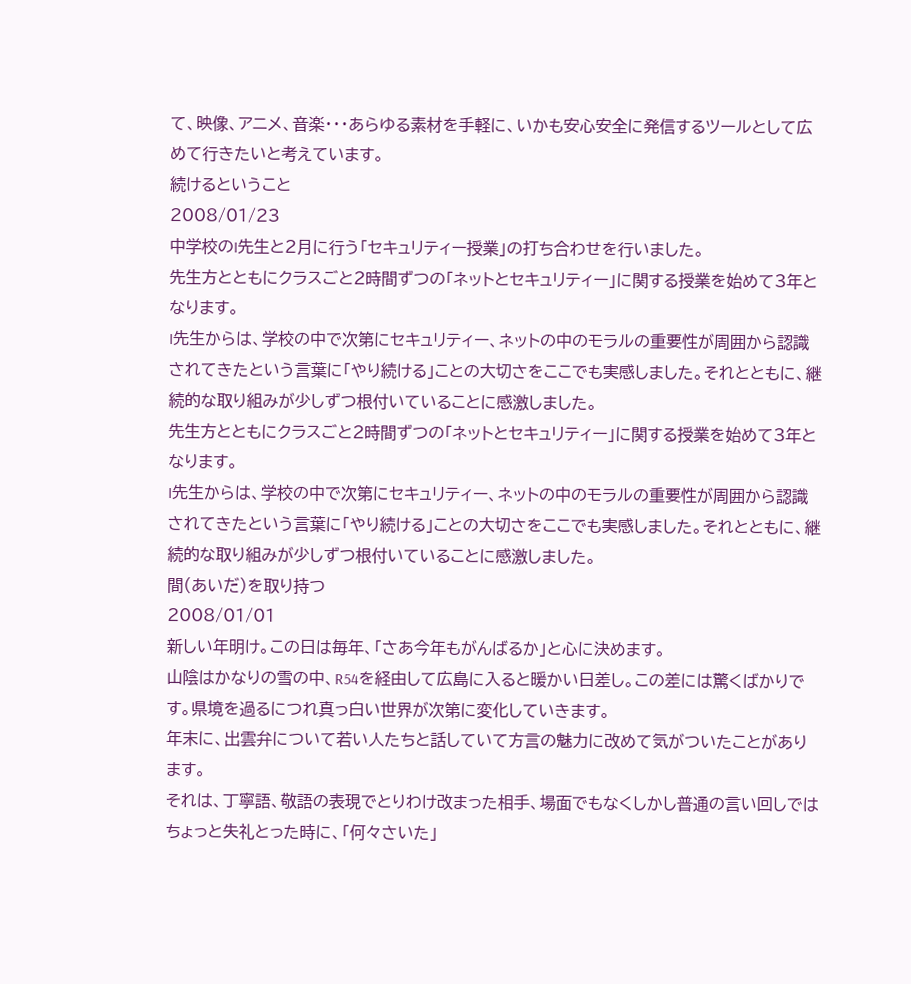て、映像、アニメ、音楽・・・あらゆる素材を手軽に、いかも安心安全に発信するツールとして広めて行きたいと考えています。
続けるということ
2008/01/23
中学校のI先生と2月に行う「セキュリティー授業」の打ち合わせを行いました。
先生方とともにクラスごと2時間ずつの「ネットとセキュリティー」に関する授業を始めて3年となります。
I先生からは、学校の中で次第にセキュリティー、ネットの中のモラルの重要性が周囲から認識されてきたという言葉に「やり続ける」ことの大切さをここでも実感しました。それとともに、継続的な取り組みが少しずつ根付いていることに感激しました。
先生方とともにクラスごと2時間ずつの「ネットとセキュリティー」に関する授業を始めて3年となります。
I先生からは、学校の中で次第にセキュリティー、ネットの中のモラルの重要性が周囲から認識されてきたという言葉に「やり続ける」ことの大切さをここでも実感しました。それとともに、継続的な取り組みが少しずつ根付いていることに感激しました。
間(あいだ)を取り持つ
2008/01/01
新しい年明け。この日は毎年、「さあ今年もがんばるか」と心に決めます。
山陰はかなりの雪の中、R54を経由して広島に入ると暖かい日差し。この差には驚くばかりです。県境を過るにつれ真っ白い世界が次第に変化していきます。
年末に、出雲弁について若い人たちと話していて方言の魅力に改めて気がついたことがあります。
それは、丁寧語、敬語の表現でとりわけ改まった相手、場面でもなくしかし普通の言い回しではちょっと失礼とった時に、「何々さいた」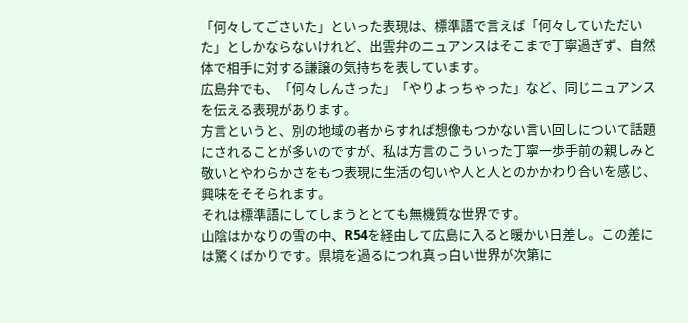「何々してごさいた」といった表現は、標準語で言えば「何々していただいた」としかならないけれど、出雲弁のニュアンスはそこまで丁寧過ぎず、自然体で相手に対する謙譲の気持ちを表しています。
広島弁でも、「何々しんさった」「やりよっちゃった」など、同じニュアンスを伝える表現があります。
方言というと、別の地域の者からすれば想像もつかない言い回しについて話題にされることが多いのですが、私は方言のこういった丁寧一歩手前の親しみと敬いとやわらかさをもつ表現に生活の匂いや人と人とのかかわり合いを感じ、興味をそそられます。
それは標準語にしてしまうととても無機質な世界です。
山陰はかなりの雪の中、R54を経由して広島に入ると暖かい日差し。この差には驚くばかりです。県境を過るにつれ真っ白い世界が次第に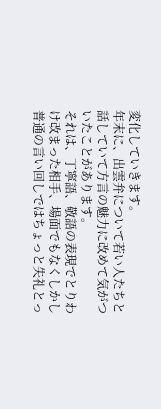変化していきます。
年末に、出雲弁について若い人たちと話していて方言の魅力に改めて気がついたことがあります。
それは、丁寧語、敬語の表現でとりわけ改まった相手、場面でもなくしかし普通の言い回しではちょっと失礼とっ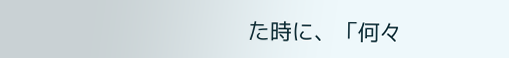た時に、「何々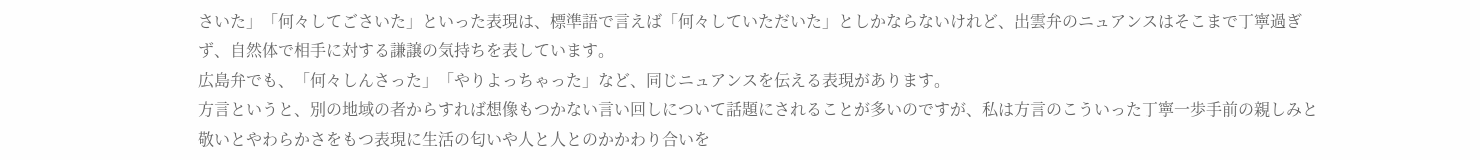さいた」「何々してごさいた」といった表現は、標準語で言えば「何々していただいた」としかならないけれど、出雲弁のニュアンスはそこまで丁寧過ぎず、自然体で相手に対する謙譲の気持ちを表しています。
広島弁でも、「何々しんさった」「やりよっちゃった」など、同じニュアンスを伝える表現があります。
方言というと、別の地域の者からすれば想像もつかない言い回しについて話題にされることが多いのですが、私は方言のこういった丁寧一歩手前の親しみと敬いとやわらかさをもつ表現に生活の匂いや人と人とのかかわり合いを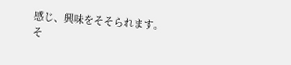感じ、興味をそそられます。
そ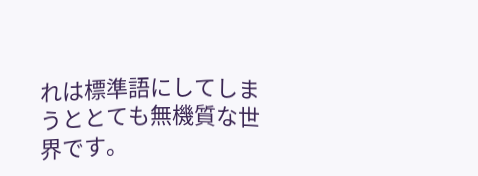れは標準語にしてしまうととても無機質な世界です。